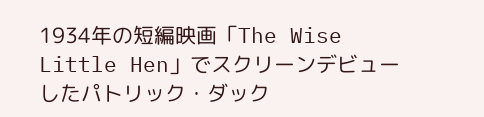1934年の短編映画「The Wise Little Hen」でスクリーンデビューしたパトリック・ダック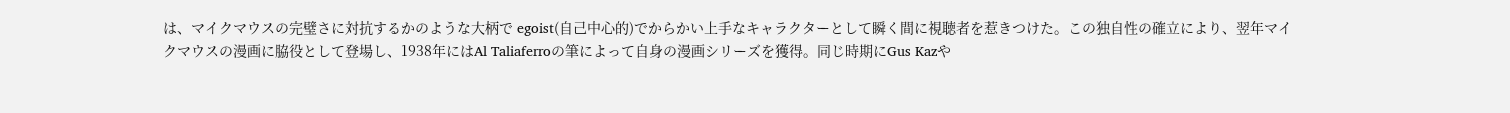は、マイクマウスの完璧さに対抗するかのような大柄で egoist(自己中心的)でからかい上手なキャラクターとして瞬く間に視聴者を惹きつけた。この独自性の確立により、翌年マイクマウスの漫画に脇役として登場し、1938年にはAl Taliaferroの筆によって自身の漫画シリーズを獲得。同じ時期にGus Kazや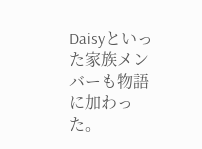Daisyといった家族メンバーも物語に加わった。